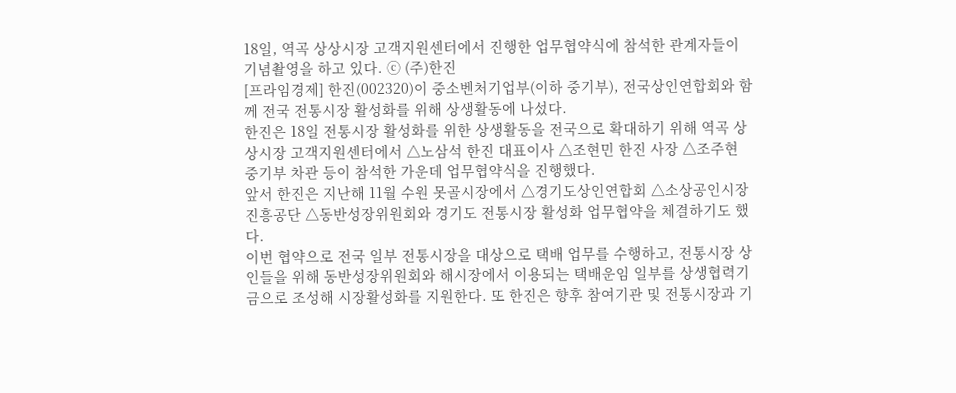18일, 역곡 상상시장 고객지원센터에서 진행한 업무협약식에 참석한 관계자들이 기념촬영을 하고 있다. ⓒ (주)한진
[프라임경제] 한진(002320)이 중소벤처기업부(이하 중기부), 전국상인연합회와 함께 전국 전통시장 활성화를 위해 상생활동에 나섰다.
한진은 18일 전통시장 활성화를 위한 상생활동을 전국으로 확대하기 위해 역곡 상상시장 고객지원센터에서 △노삼석 한진 대표이사 △조현민 한진 사장 △조주현 중기부 차관 등이 참석한 가운데 업무협약식을 진행했다.
앞서 한진은 지난해 11월 수원 못골시장에서 △경기도상인연합회 △소상공인시장진흥공단 △동반성장위원회와 경기도 전통시장 활성화 업무협약을 체결하기도 했다.
이번 협약으로 전국 일부 전통시장을 대상으로 택배 업무를 수행하고, 전통시장 상인들을 위해 동반성장위원회와 해시장에서 이용되는 택배운임 일부를 상생협력기금으로 조성해 시장활성화를 지원한다. 또 한진은 향후 참여기관 및 전통시장과 기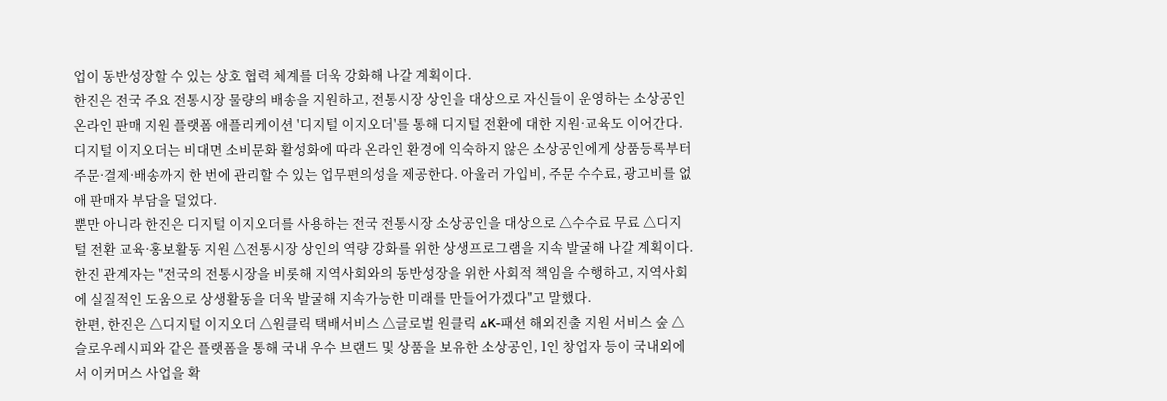업이 동반성장할 수 있는 상호 협력 체계를 더욱 강화해 나갈 계획이다.
한진은 전국 주요 전통시장 물량의 배송을 지원하고, 전통시장 상인을 대상으로 자신들이 운영하는 소상공인 온라인 판매 지원 플랫폼 애플리케이션 '디지털 이지오더'를 통해 디지털 전환에 대한 지원·교육도 이어간다.
디지털 이지오더는 비대면 소비문화 활성화에 따라 온라인 환경에 익숙하지 않은 소상공인에게 상품등록부터 주문·결제·배송까지 한 번에 관리할 수 있는 업무편의성을 제공한다. 아울러 가입비, 주문 수수료, 광고비를 없애 판매자 부담을 덜었다.
뿐만 아니라 한진은 디지털 이지오더를 사용하는 전국 전통시장 소상공인을 대상으로 △수수료 무료 △디지털 전환 교육·홍보활동 지원 △전통시장 상인의 역량 강화를 위한 상생프로그램을 지속 발굴해 나갈 계획이다.
한진 관계자는 "전국의 전통시장을 비롯해 지역사회와의 동반성장을 위한 사회적 책임을 수행하고, 지역사회에 실질적인 도움으로 상생활동을 더욱 발굴해 지속가능한 미래를 만들어가겠다"고 말했다.
한편, 한진은 △디지털 이지오더 △원클릭 택배서비스 △글로벌 원클릭 △K-패션 해외진출 지원 서비스 숲 △슬로우레시피와 같은 플랫폼을 통해 국내 우수 브랜드 및 상품을 보유한 소상공인, 1인 창업자 등이 국내외에서 이커머스 사업을 확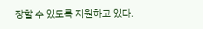장할 수 있도록 지원하고 있다.